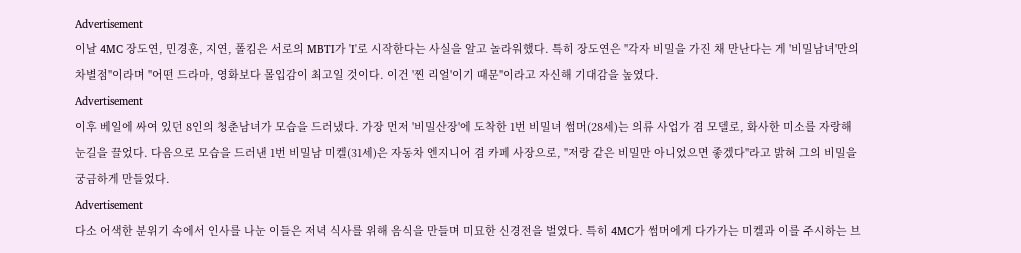Advertisement
이날 4MC 장도연, 민경훈, 지연, 폴킴은 서로의 MBTI가 'I'로 시작한다는 사실을 알고 놀라워했다. 특히 장도연은 "각자 비밀을 가진 채 만난다는 게 '비밀남녀'만의 차별점"이라며 "어떤 드라마, 영화보다 몰입감이 최고일 것이다. 이건 '찐 리얼'이기 때문"이라고 자신해 기대감을 높였다.
Advertisement
이후 베일에 싸여 있던 8인의 청춘남녀가 모습을 드러냈다. 가장 먼저 '비밀산장'에 도착한 1번 비밀녀 썸머(28세)는 의류 사업가 겸 모델로, 화사한 미소를 자랑해 눈길을 끌었다. 다음으로 모습을 드러낸 1번 비밀남 미켈(31세)은 자동차 엔지니어 겸 카페 사장으로, "저랑 같은 비밀만 아니었으면 좋겠다"라고 밝혀 그의 비밀을 궁금하게 만들었다.
Advertisement
다소 어색한 분위기 속에서 인사를 나눈 이들은 저녁 식사를 위해 음식을 만들며 미묘한 신경전을 벌였다. 특히 4MC가 썸머에게 다가가는 미켈과 이를 주시하는 브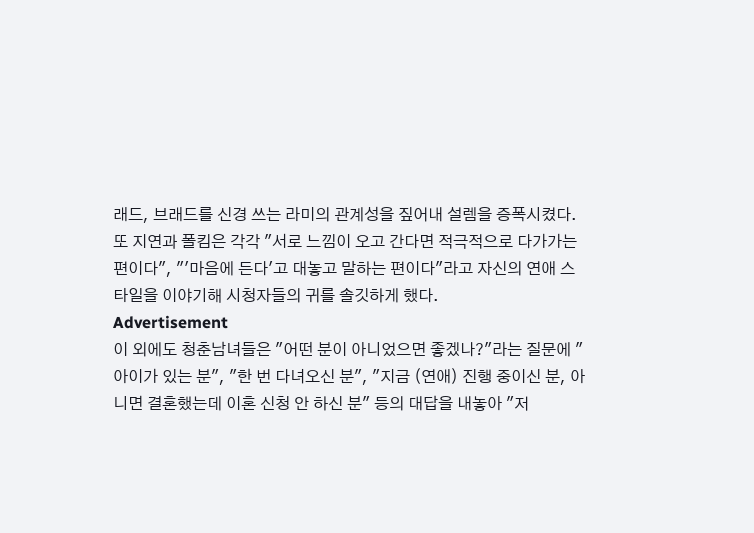래드, 브래드를 신경 쓰는 라미의 관계성을 짚어내 설렘을 증폭시켰다. 또 지연과 폴킴은 각각 "서로 느낌이 오고 간다면 적극적으로 다가가는 편이다", "'마음에 든다'고 대놓고 말하는 편이다"라고 자신의 연애 스타일을 이야기해 시청자들의 귀를 솔깃하게 했다.
Advertisement
이 외에도 청춘남녀들은 "어떤 분이 아니었으면 좋겠나?"라는 질문에 "아이가 있는 분", "한 번 다녀오신 분", "지금 (연애) 진행 중이신 분, 아니면 결혼했는데 이혼 신청 안 하신 분" 등의 대답을 내놓아 "저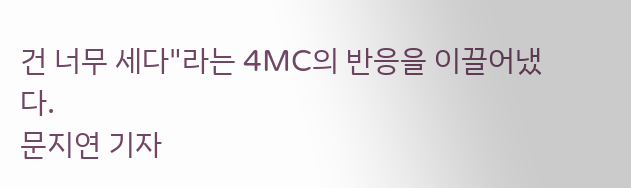건 너무 세다"라는 4MC의 반응을 이끌어냈다.
문지연 기자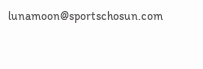lunamoon@sportschosun.com